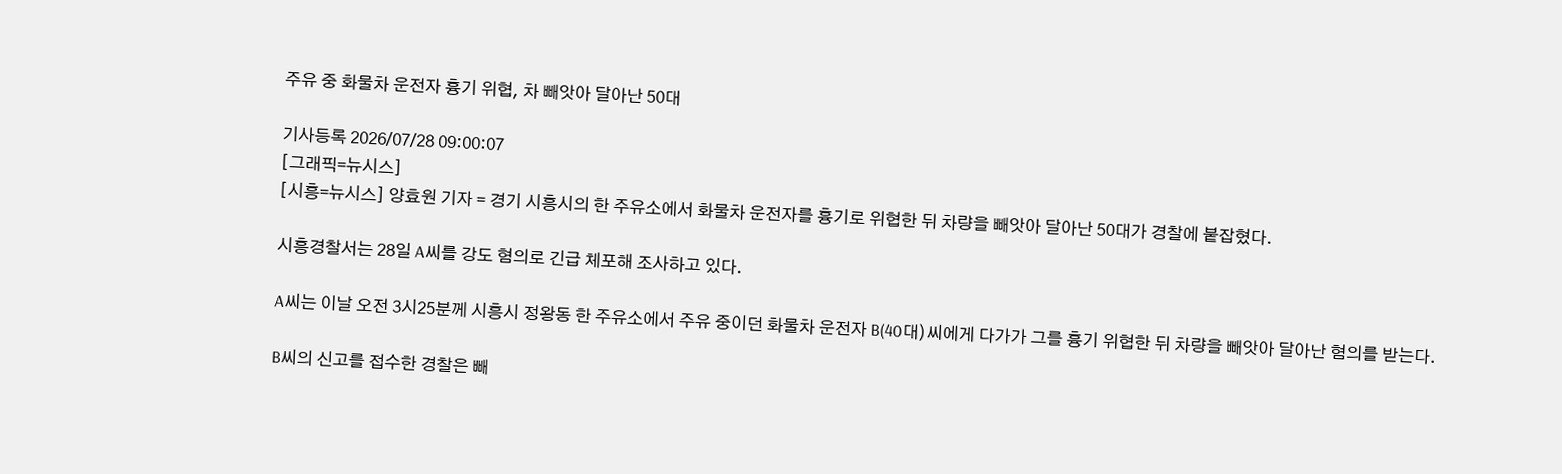주유 중 화물차 운전자 흉기 위협, 차 빼앗아 달아난 50대

기사등록 2026/07/28 09:00:07
[그래픽=뉴시스]
[시흥=뉴시스] 양효원 기자 = 경기 시흥시의 한 주유소에서 화물차 운전자를 흉기로 위협한 뒤 차량을 빼앗아 달아난 50대가 경찰에 붙잡혔다.

시흥경찰서는 28일 A씨를 강도 혐의로 긴급 체포해 조사하고 있다.

A씨는 이날 오전 3시25분께 시흥시 정왕동 한 주유소에서 주유 중이던 화물차 운전자 B(40대)씨에게 다가가 그를 흉기 위협한 뒤 차량을 빼앗아 달아난 혐의를 받는다.

B씨의 신고를 접수한 경찰은 빼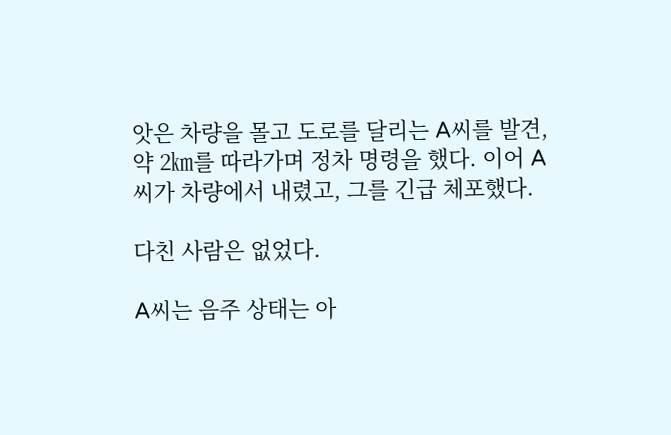앗은 차량을 몰고 도로를 달리는 A씨를 발견, 약 2㎞를 따라가며 정차 명령을 했다. 이어 A씨가 차량에서 내렸고, 그를 긴급 체포했다.

다친 사람은 없었다.

A씨는 음주 상태는 아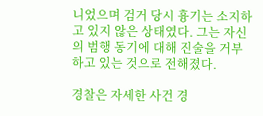니었으며 검거 당시 흉기는 소지하고 있지 않은 상태였다. 그는 자신의 범행 동기에 대해 진술을 거부하고 있는 것으로 전해졌다.

경찰은 자세한 사건 경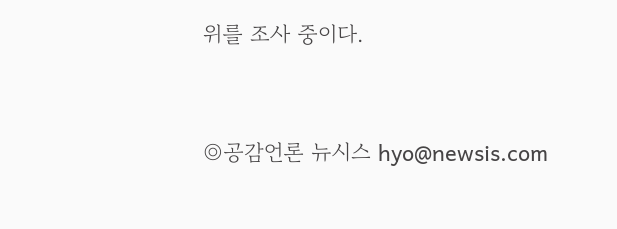위를 조사 중이다.


◎공감언론 뉴시스 hyo@newsis.com